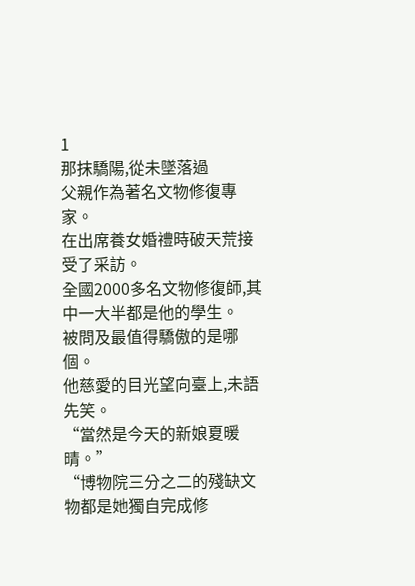1
那抹驕陽,從未墜落過
父親作為著名文物修復專家。
在出席養女婚禮時破天荒接受了采訪。
全國2000多名文物修復師,其中一大半都是他的學生。
被問及最值得驕傲的是哪個。
他慈愛的目光望向臺上,未語先笑。
“當然是今天的新娘夏暖晴。”
“博物院三分之二的殘缺文物都是她獨自完成修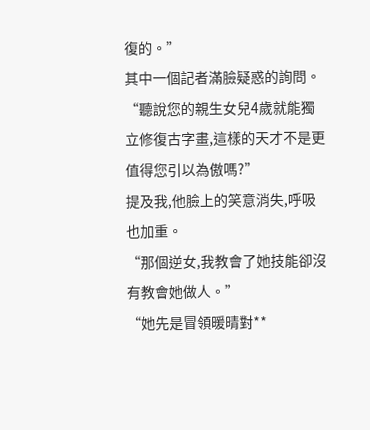復的。”
其中一個記者滿臉疑惑的詢問。
“聽說您的親生女兒4歲就能獨立修復古字畫,這樣的天才不是更值得您引以為傲嗎?”
提及我,他臉上的笑意消失,呼吸也加重。
“那個逆女,我教會了她技能卻沒有教會她做人。”
“她先是冒領暖晴對**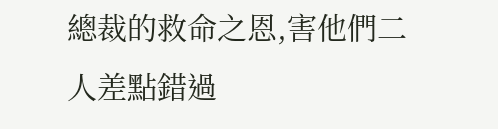總裁的救命之恩,害他們二人差點錯過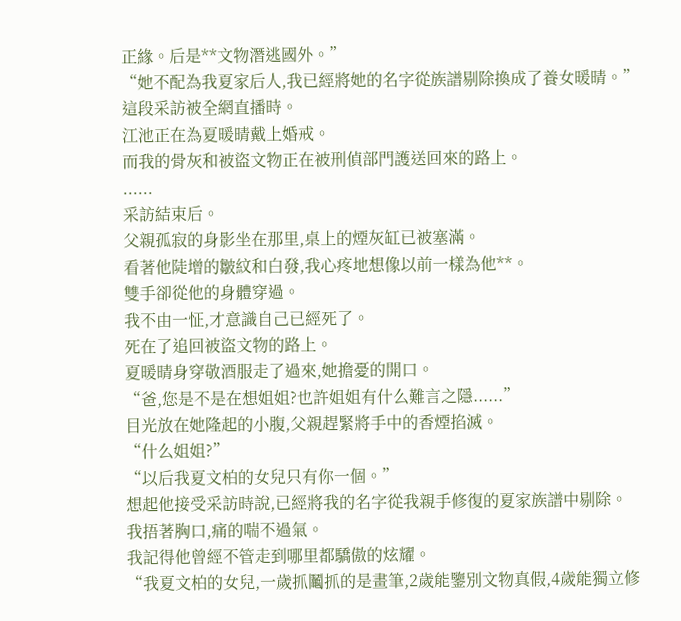正緣。后是**文物潛逃國外。”
“她不配為我夏家后人,我已經將她的名字從族譜剔除換成了養女暖晴。”
這段采訪被全網直播時。
江池正在為夏暖晴戴上婚戒。
而我的骨灰和被盜文物正在被刑偵部門護送回來的路上。
......
采訪結束后。
父親孤寂的身影坐在那里,桌上的煙灰缸已被塞滿。
看著他陡增的皺紋和白發,我心疼地想像以前一樣為他**。
雙手卻從他的身體穿過。
我不由一怔,才意識自己已經死了。
死在了追回被盜文物的路上。
夏暖晴身穿敬酒服走了過來,她擔憂的開口。
“爸,您是不是在想姐姐?也許姐姐有什么難言之隱......”
目光放在她隆起的小腹,父親趕緊將手中的香煙掐滅。
“什么姐姐?”
“以后我夏文柏的女兒只有你一個。”
想起他接受采訪時說,已經將我的名字從我親手修復的夏家族譜中剔除。
我捂著胸口,痛的喘不過氣。
我記得他曾經不管走到哪里都驕傲的炫耀。
“我夏文柏的女兒,一歲抓鬮抓的是畫筆,2歲能鑒別文物真假,4歲能獨立修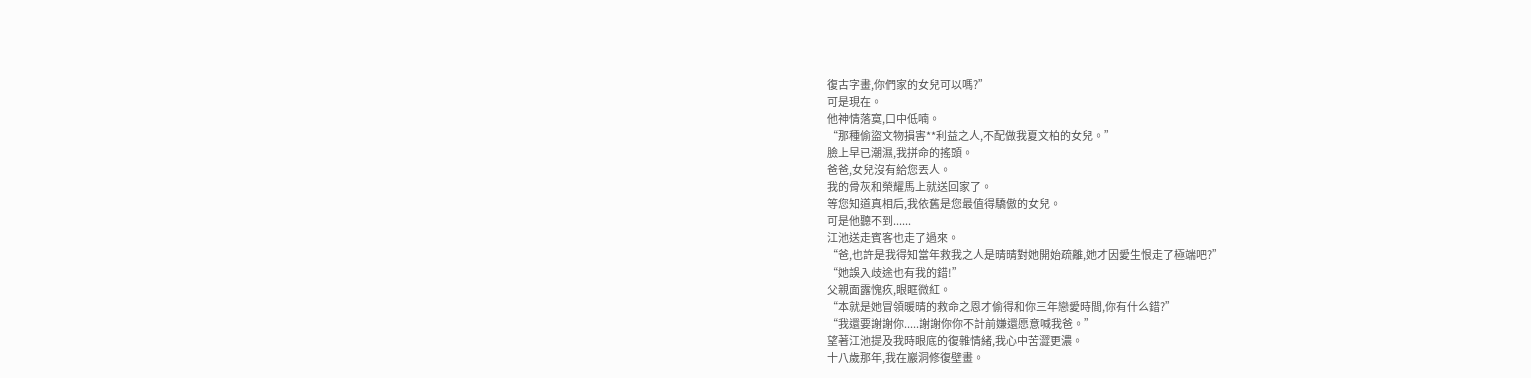復古字畫,你們家的女兒可以嗎?”
可是現在。
他神情落寞,口中低喃。
“那種偷盜文物損害**利益之人,不配做我夏文柏的女兒。”
臉上早已潮濕,我拼命的搖頭。
爸爸,女兒沒有給您丟人。
我的骨灰和榮耀馬上就送回家了。
等您知道真相后,我依舊是您最值得驕傲的女兒。
可是他聽不到......
江池送走賓客也走了過來。
“爸,也許是我得知當年救我之人是晴晴對她開始疏離,她才因愛生恨走了極端吧?”
“她誤入歧途也有我的錯!”
父親面露愧疚,眼眶微紅。
“本就是她冒領暖晴的救命之恩才偷得和你三年戀愛時間,你有什么錯?”
“我還要謝謝你.....謝謝你你不計前嫌還愿意喊我爸。”
望著江池提及我時眼底的復雜情緒,我心中苦澀更濃。
十八歲那年,我在巖洞修復壁畫。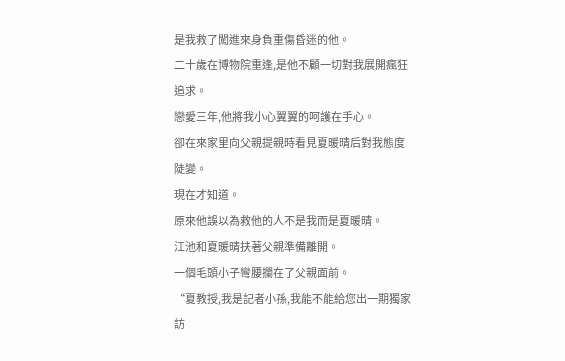是我救了闖進來身負重傷昏迷的他。
二十歲在博物院重逢,是他不顧一切對我展開瘋狂追求。
戀愛三年,他將我小心翼翼的呵護在手心。
卻在來家里向父親提親時看見夏暖晴后對我態度陡變。
現在才知道。
原來他誤以為救他的人不是我而是夏暖晴。
江池和夏暖晴扶著父親準備離開。
一個毛頭小子彎腰攔在了父親面前。
“夏教授,我是記者小孫,我能不能給您出一期獨家訪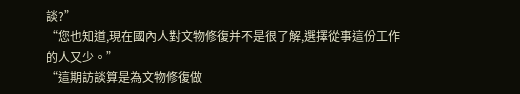談?”
“您也知道,現在國內人對文物修復并不是很了解,選擇從事這份工作的人又少。”
“這期訪談算是為文物修復做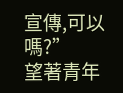宣傳,可以嗎?”
望著青年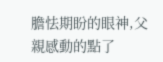膽怯期盼的眼神,父親感動的點了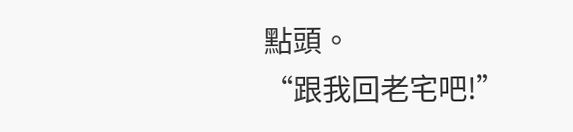點頭。
“跟我回老宅吧!”